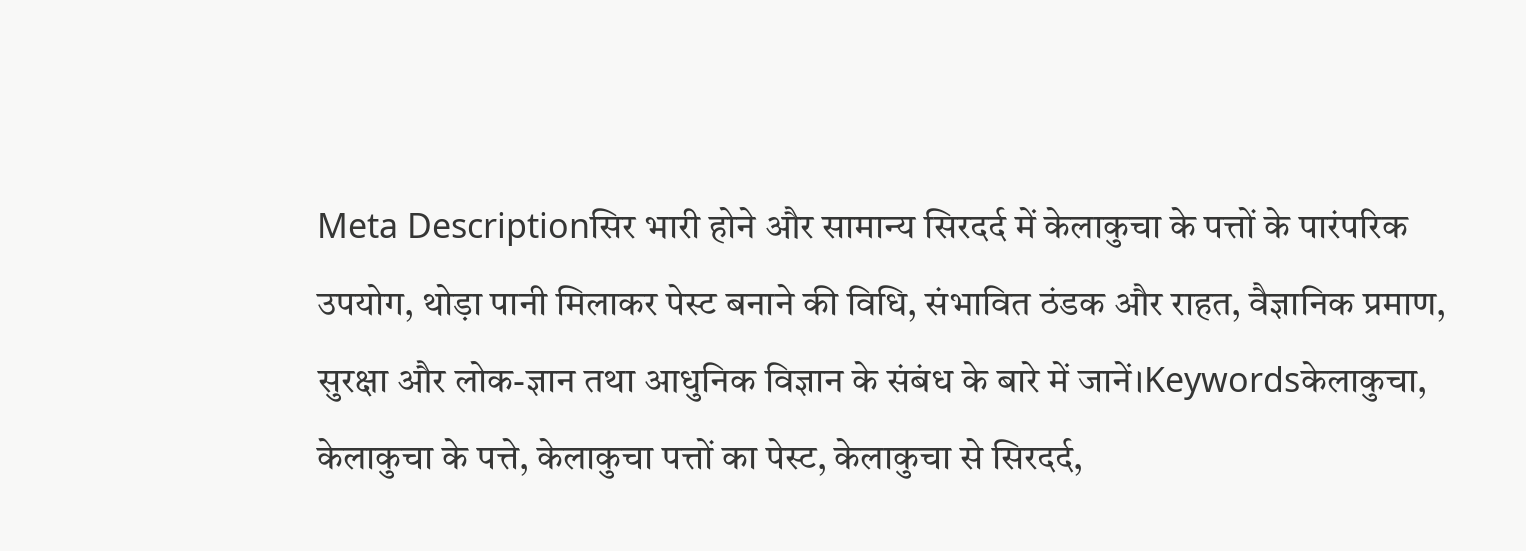Meta Descriptionसिर भारी होने और सामान्य सिरदर्द में केलाकुचा के पत्तों के पारंपरिक उपयोग, थोड़ा पानी मिलाकर पेस्ट बनाने की विधि, संभावित ठंडक और राहत, वैज्ञानिक प्रमाण, सुरक्षा और लोक-ज्ञान तथा आधुनिक विज्ञान के संबंध के बारे में जानें।Keywordsकेलाकुचा, केलाकुचा के पत्ते, केलाकुचा पत्तों का पेस्ट, केलाकुचा से सिरदर्द,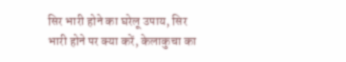सिर भारी होने का घरेलू उपाय, सिर भारी होने पर क्या करें, केलाकुचा का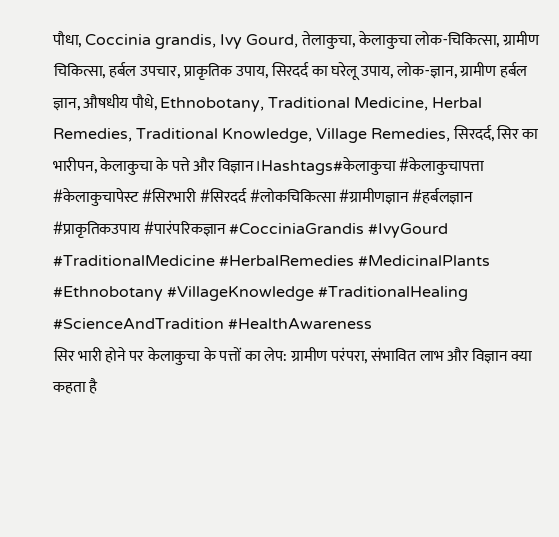पौधा, Coccinia grandis, Ivy Gourd, तेलाकुचा, केलाकुचा लोक-चिकित्सा, ग्रामीण चिकित्सा, हर्बल उपचार, प्राकृतिक उपाय, सिरदर्द का घरेलू उपाय, लोक-ज्ञान, ग्रामीण हर्बल ज्ञान, औषधीय पौधे, Ethnobotany, Traditional Medicine, Herbal Remedies, Traditional Knowledge, Village Remedies, सिरदर्द, सिर का भारीपन, केलाकुचा के पत्ते और विज्ञान।Hashtags#केलाकुचा #केलाकुचापत्ता #केलाकुचापेस्ट #सिरभारी #सिरदर्द #लोकचिकित्सा #ग्रामीणज्ञान #हर्बलज्ञान #प्राकृतिकउपाय #पारंपरिकज्ञान #CocciniaGrandis #IvyGourd #TraditionalMedicine #HerbalRemedies #MedicinalPlants #Ethnobotany #VillageKnowledge #TraditionalHealing #ScienceAndTradition #HealthAwareness
सिर भारी होने पर केलाकुचा के पत्तों का लेप: ग्रामीण परंपरा, संभावित लाभ और विज्ञान क्या कहता है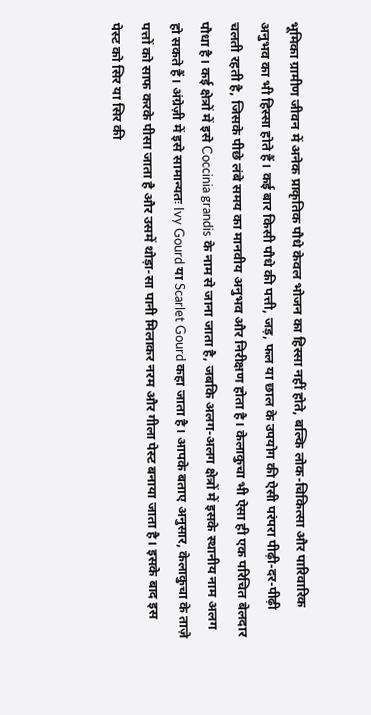भूमिका ग्रामीण जीवन में अनेक प्राकृतिक पौधे केवल भोजन का हिस्सा नहीं होते, बल्कि लोक-चिकित्सा और पारिवारिक अनुभव का भी हिस्सा होते हैं। कई बार किसी पौधे की पत्ती, जड़, फल या छाल के उपयोग की ऐसी परंपरा पीढ़ी-दर-पीढ़ी चलती रहती है, जिसके पीछे लंबे समय का मानवीय अनुभव और निरीक्षण होता है। केलाकुचा भी ऐसा ही एक परिचित बेलदार पौधा है। कई क्षेत्रों में इसे Coccinia grandis के नाम से जाना जाता है, जबकि अलग-अलग क्षेत्रों में इसके स्थानीय नाम अलग हो सकते हैं। अंग्रेज़ी में इसे सामान्यतः Ivy Gourd या Scarlet Gourd कहा जाता है। आपके बताए अनुसार, केलाकुचा के ताज़े पत्तों को साफ करके पीसा जाता है और उसमें थोड़ा-सा पानी मिलाकर नरम और गीला पेस्ट बनाया जाता है। इसके बाद इस पेस्ट को सिर या सिर की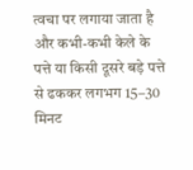त्वचा पर लगाया जाता है और कभी-कभी केले के पत्ते या किसी दूसरे बड़े पत्ते से ढककर लगभग 15–30 मिनट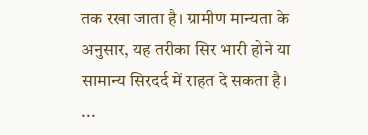तक रखा जाता है। ग्रामीण मान्यता के अनुसार, यह तरीका सिर भारी होने या सामान्य सिरदर्द में राहत दे सकता है। ...